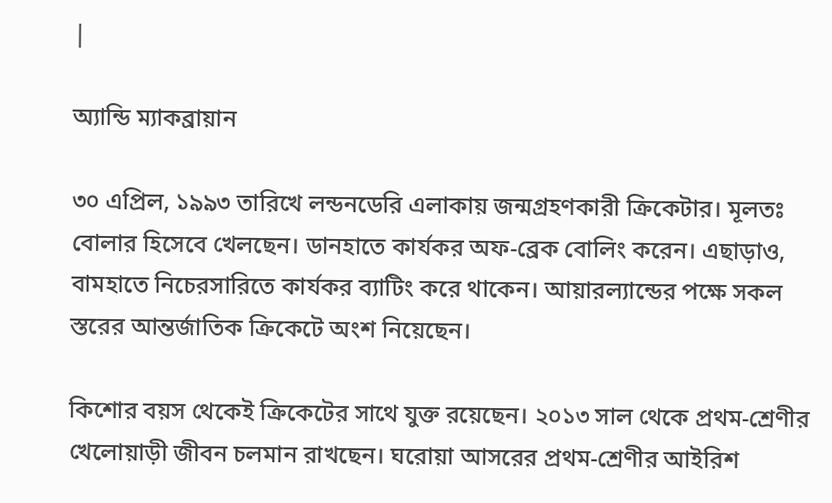|

অ্যান্ডি ম্যাকব্রায়ান

৩০ এপ্রিল, ১৯৯৩ তারিখে লন্ডনডেরি এলাকায় জন্মগ্রহণকারী ক্রিকেটার। মূলতঃ বোলার হিসেবে খেলছেন। ডানহাতে কার্যকর অফ-ব্রেক বোলিং করেন। এছাড়াও, বামহাতে নিচেরসারিতে কার্যকর ব্যাটিং করে থাকেন। আয়ারল্যান্ডের পক্ষে সকল স্তরের আন্তর্জাতিক ক্রিকেটে অংশ নিয়েছেন।

কিশোর বয়স থেকেই ক্রিকেটের সাথে যুক্ত রয়েছেন। ২০১৩ সাল থেকে প্রথম-শ্রেণীর খেলোয়াড়ী জীবন চলমান রাখছেন। ঘরোয়া আসরের প্রথম-শ্রেণীর আইরিশ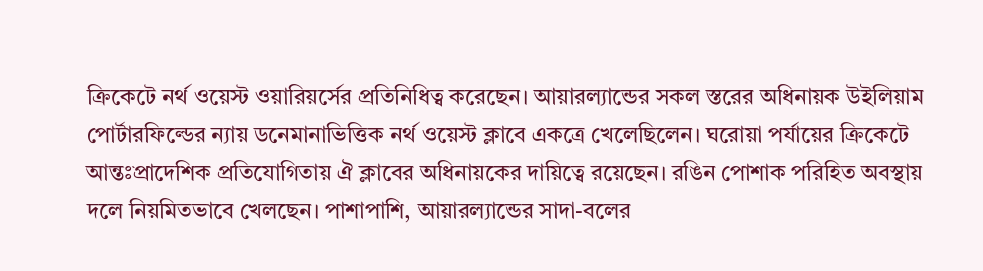ক্রিকেটে নর্থ ওয়েস্ট ওয়ারিয়র্সের প্রতিনিধিত্ব করেছেন। আয়ারল্যান্ডের সকল স্তরের অধিনায়ক উইলিয়াম পোর্টারফিল্ডের ন্যায় ডনেমানাভিত্তিক নর্থ ওয়েস্ট ক্লাবে একত্রে খেলেছিলেন। ঘরোয়া পর্যায়ের ক্রিকেটে আন্তঃপ্রাদেশিক প্রতিযোগিতায় ঐ ক্লাবের অধিনায়কের দায়িত্বে রয়েছেন। রঙিন পোশাক পরিহিত অবস্থায় দলে নিয়মিতভাবে খেলছেন। পাশাপাশি, আয়ারল্যান্ডের সাদা-বলের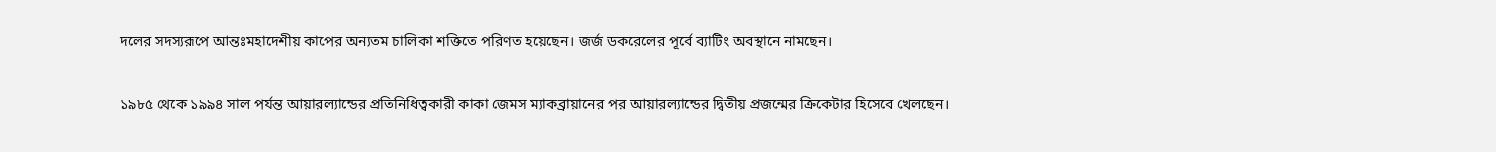দলের সদস্যরূপে আন্তঃমহাদেশীয় কাপের অন্যতম চালিকা শক্তিতে পরিণত হয়েছেন। জর্জ ডকরেলের পূর্বে ব্যাটিং অবস্থানে নামছেন।

১৯৮৫ থেকে ১৯৯৪ সাল পর্যন্ত আয়ারল্যান্ডের প্রতিনিধিত্বকারী কাকা জেমস ম্যাকব্রায়ানের পর আয়ারল্যান্ডের দ্বিতীয় প্রজন্মের ক্রিকেটার হিসেবে খেলছেন।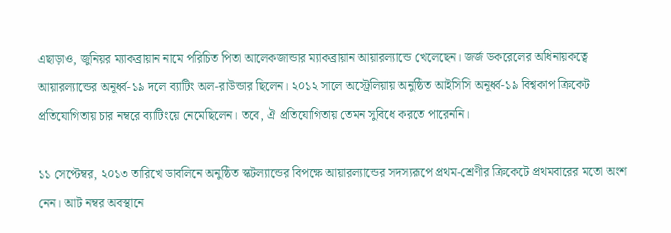এছাড়াও, জুনিয়র ম্যাকব্রায়ান নামে পরিচিত পিতা আলেকজান্ডার ম্যাকব্রায়ান আয়ারল্যান্ডে খেলেছেন। জর্জ ডকরেলের অধিনায়কত্বে আয়ারল্যান্ডের অনূর্ধ্ব-১৯ দলে ব্যাটিং অল-রাউন্ডার ছিলেন। ২০১২ সালে অস্ট্রেলিয়ায় অনুষ্ঠিত আইসিসি অনূর্ধ্ব-১৯ বিশ্বকাপ ক্রিকেট প্রতিযোগিতায় চার নম্বরে ব্যাটিংয়ে নেমেছিলেন। তবে, ঐ প্রতিযোগিতায় তেমন সুবিধে করতে পারেননি।

১১ সেপ্টেম্বর, ২০১৩ তারিখে ডাবলিনে অনুষ্ঠিত স্কটল্যান্ডের বিপক্ষে আয়ারল্যান্ডের সদস্যরূপে প্রথম-শ্রেণীর ক্রিকেটে প্রথমবারের মতো অংশ নেন। আট নম্বর অবস্থানে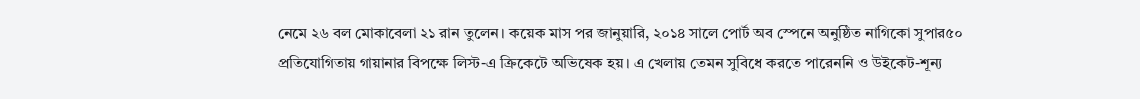নেমে ২৬ বল মোকাবেলা ২১ রান তুলেন। কয়েক মাস পর জানুয়ারি, ২০১৪ সালে পোর্ট অব স্পেনে অনুষ্ঠিত নাগিকো সুপার৫০ প্রতিযোগিতায় গায়ানার বিপক্ষে লিস্ট-এ ক্রিকেটে অভিষেক হয়। এ খেলায় তেমন সুবিধে করতে পারেননি ও উইকেট-শূন্য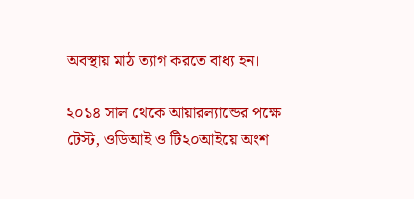অবস্থায় মাঠ ত্যাগ করতে বাধ্য হন।

২০১৪ সাল থেকে আয়ারল্যান্ডের পক্ষে টেস্ট, ওডিআই ও টি২০আইয়ে অংশ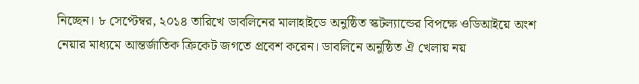নিচ্ছেন। ৮ সেপ্টেম্বর, ২০১৪ তারিখে ডাবলিনের মালাহাইডে অনুষ্ঠিত স্কটল্যান্ডের বিপক্ষে ওডিআইয়ে অংশ নেয়ার মাধ্যমে আন্তর্জাতিক ক্রিকেট জগতে প্রবেশ করেন। ডাবলিনে অনুষ্ঠিত ঐ খেলায় নয়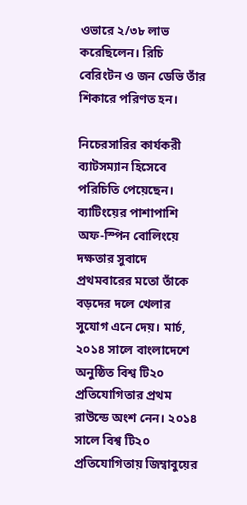ওভারে ২/৩৮ লাভ করেছিলেন। রিচি বেরিংটন ও জন ডেভি তাঁর শিকারে পরিণত হন।

নিচেরসারির কার্যকরী ব্যাটসম্যান হিসেবে পরিচিতি পেয়েছেন। ব্যাটিংয়ের পাশাপাশি অফ-স্পিন বোলিংয়ে দক্ষতার সুবাদে প্রথমবারের মতো তাঁকে বড়দের দলে খেলার সুযোগ এনে দেয়। মার্চ, ২০১৪ সালে বাংলাদেশে অনুষ্ঠিত বিশ্ব টি২০ প্রতিযোগিতার প্রথম রাউন্ডে অংশ নেন। ২০১৪ সালে বিশ্ব টি২০ প্রতিযোগিতায় জিম্বাবুয়ের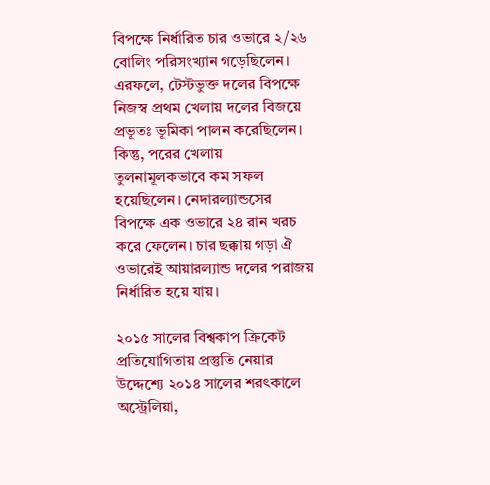বিপক্ষে নির্ধারিত চার ওভারে ২/২৬ বোলিং পরিসংখ্যান গড়েছিলেন। এরফলে, টেস্টভুক্ত দলের বিপক্ষে নিজস্ব প্রথম খেলায় দলের বিজয়ে প্রভূতঃ ভূমিকা পালন করেছিলেন। কিন্তু, পরের খেলায় তুলনামূলকভাবে কম সফল হয়েছিলেন। নেদারল্যান্ডসের বিপক্ষে এক ওভারে ২৪ রান খরচ করে ফেলেন। চার ছক্কায় গড়া ঐ ওভারেই আয়ারল্যান্ড দলের পরাজয় নির্ধারিত হয়ে যায়।

২০১৫ সালের বিশ্বকাপ ক্রিকেট প্রতিযোগিতায় প্রস্তুতি নেয়ার উদ্দেশ্যে ২০১৪ সালের শরৎকালে অস্ট্রেলিয়া,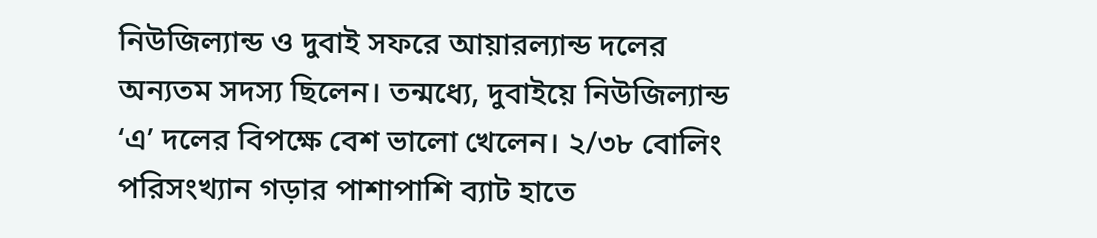নিউজিল্যান্ড ও দুবাই সফরে আয়ারল্যান্ড দলের অন্যতম সদস্য ছিলেন। তন্মধ্যে, দুবাইয়ে নিউজিল্যান্ড ‘এ’ দলের বিপক্ষে বেশ ভালো খেলেন। ২/৩৮ বোলিং পরিসংখ্যান গড়ার পাশাপাশি ব্যাট হাতে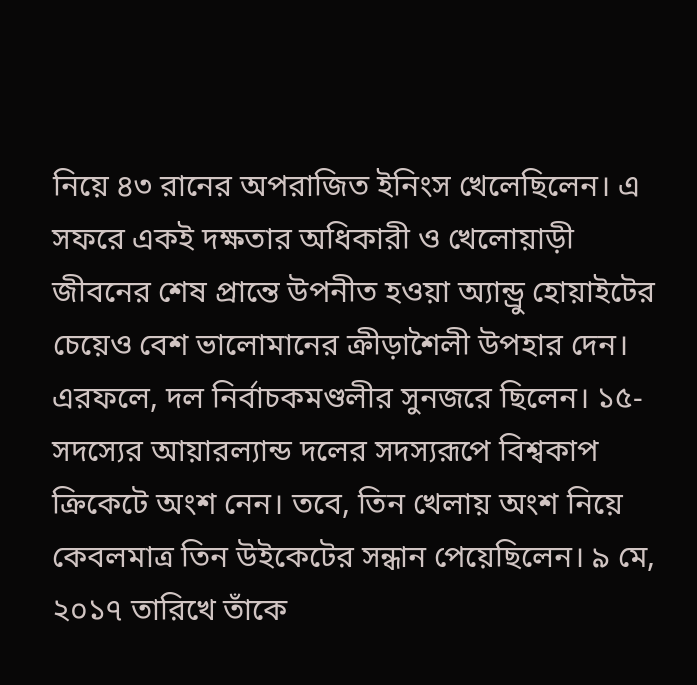নিয়ে ৪৩ রানের অপরাজিত ইনিংস খেলেছিলেন। এ সফরে একই দক্ষতার অধিকারী ও খেলোয়াড়ী জীবনের শেষ প্রান্তে উপনীত হওয়া অ্যান্ড্রু হোয়াইটের চেয়েও বেশ ভালোমানের ক্রীড়াশৈলী উপহার দেন। এরফলে, দল নির্বাচকমণ্ডলীর সুনজরে ছিলেন। ১৫-সদস্যের আয়ারল্যান্ড দলের সদস্যরূপে বিশ্বকাপ ক্রিকেটে অংশ নেন। তবে, তিন খেলায় অংশ নিয়ে কেবলমাত্র তিন উইকেটের সন্ধান পেয়েছিলেন। ৯ মে, ২০১৭ তারিখে তাঁকে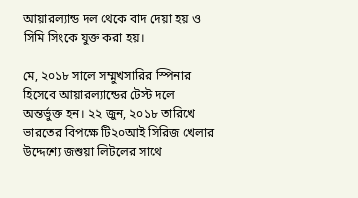আয়ারল্যান্ড দল থেকে বাদ দেয়া হয় ও সিমি সিংকে যুক্ত করা হয়।

মে, ২০১৮ সালে সম্মুখসারির স্পিনার হিসেবে আয়ারল্যান্ডের টেস্ট দলে অন্তর্ভুক্ত হন। ২২ জুন, ২০১৮ তারিখে ভারতের বিপক্ষে টি২০আই সিরিজ খেলার উদ্দেশ্যে জশুয়া লিটলের সাথে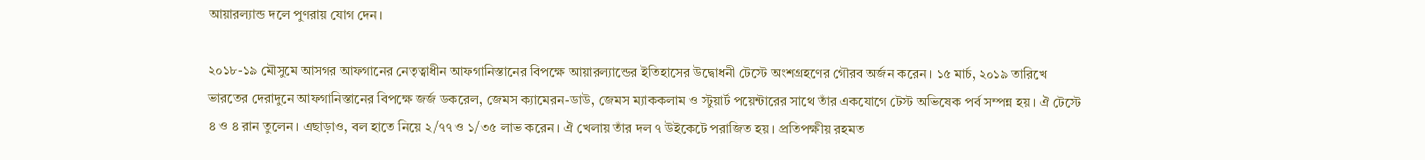আয়ারল্যান্ড দলে পুণরায় যোগ দেন।

২০১৮-১৯ মৌসুমে আসগর আফগানের নেতৃত্বাধীন আফগানিস্তানের বিপক্ষে আয়ারল্যান্ডের ইতিহাসের উদ্বোধনী টেস্টে অংশগ্রহণের গৌরব অর্জন করেন। ১৫ মার্চ, ২০১৯ তারিখে ভারতের দেরাদুনে আফগানিস্তানের বিপক্ষে জর্জ ডকরেল, জেমস ক্যামেরন-ডাউ, জেমস ম্যাককলাম ও স্টুয়ার্ট পয়েন্টারের সাথে তাঁর একযোগে টেস্ট অভিষেক পর্ব সম্পন্ন হয়। ঐ টেস্টে ৪ ও ৪ রান তুলেন। এছাড়াও, বল হাতে নিয়ে ২/৭৭ ও ১/৩৫ লাভ করেন। ঐ খেলায় তাঁর দল ৭ উইকেটে পরাজিত হয়। প্রতিপক্ষীয় রহমত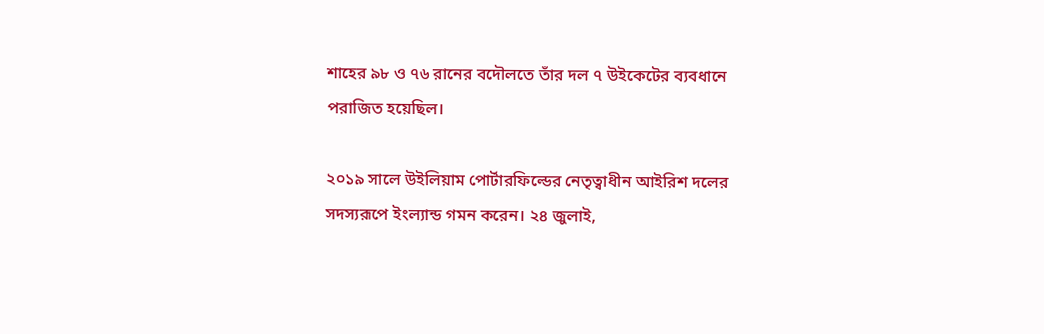শাহের ৯৮ ও ৭৬ রানের বদৌলতে তাঁর দল ৭ উইকেটের ব্যবধানে পরাজিত হয়েছিল।

২০১৯ সালে উইলিয়াম পোর্টারফিল্ডের নেতৃত্বাধীন আইরিশ দলের সদস্যরূপে ইংল্যান্ড গমন করেন। ২৪ জুলাই,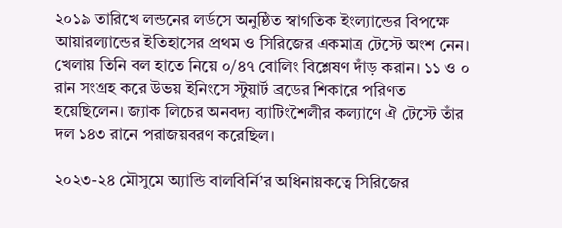২০১৯ তারিখে লন্ডনের লর্ডসে অনুষ্ঠিত স্বাগতিক ইংল্যান্ডের বিপক্ষে আয়ারল্যান্ডের ইতিহাসের প্রথম ও সিরিজের একমাত্র টেস্টে অংশ নেন। খেলায় তিনি বল হাতে নিয়ে ০/৪৭ বোলিং বিশ্লেষণ দাঁড় করান। ১১ ও ০ রান সংগ্রহ করে উভয় ইনিংসে স্টুয়ার্ট ব্রডের শিকারে পরিণত হয়েছিলেন। জ্যাক লিচের অনবদ্য ব্যাটিংশৈলীর কল্যাণে ঐ টেস্টে তাঁর দল ১৪৩ রানে পরাজয়বরণ করেছিল।

২০২৩-২৪ মৌসুমে অ্যান্ডি বালবির্নি’র অধিনায়কত্বে সিরিজের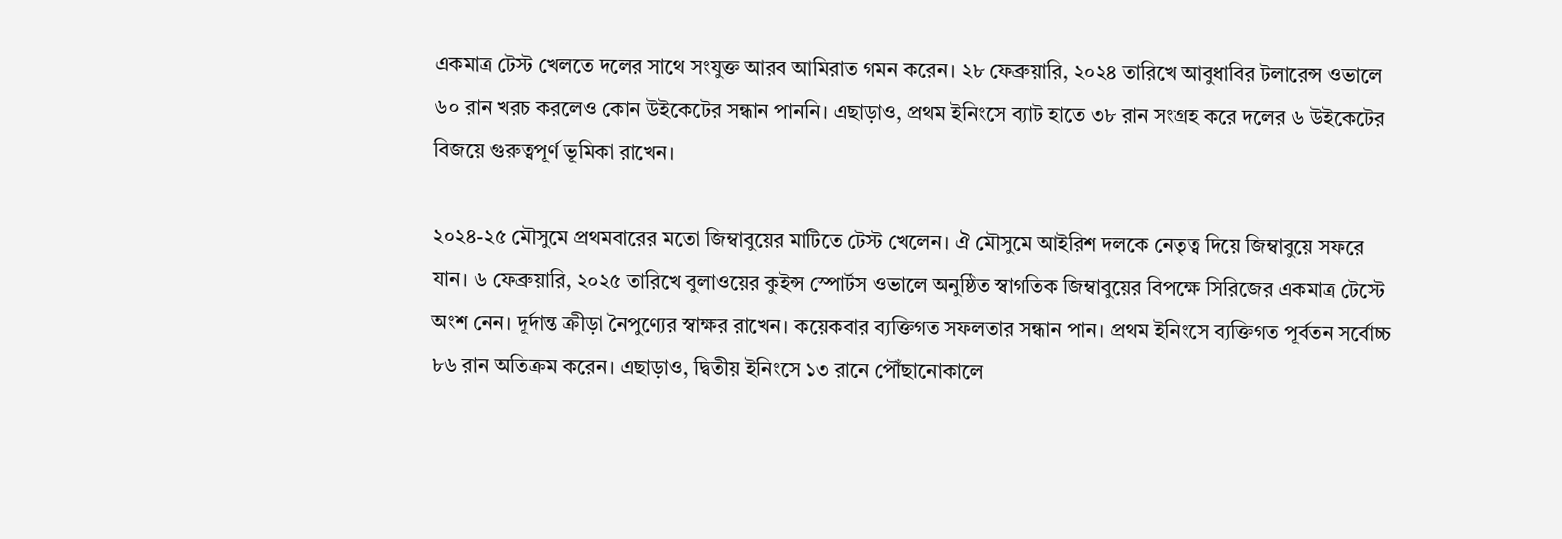একমাত্র টেস্ট খেলতে দলের সাথে সংযুক্ত আরব আমিরাত গমন করেন। ২৮ ফেব্রুয়ারি, ২০২৪ তারিখে আবুধাবির টলারেন্স ওভালে ৬০ রান খরচ করলেও কোন উইকেটের সন্ধান পাননি। এছাড়াও, প্রথম ইনিংসে ব্যাট হাতে ৩৮ রান সংগ্রহ করে দলের ৬ উইকেটের বিজয়ে গুরুত্বপূর্ণ ভূমিকা রাখেন।

২০২৪-২৫ মৌসুমে প্রথমবারের মতো জিম্বাবুয়ের মাটিতে টেস্ট খেলেন। ঐ মৌসুমে আইরিশ দলকে নেতৃত্ব দিয়ে জিম্বাবুয়ে সফরে যান। ৬ ফেব্রুয়ারি, ২০২৫ তারিখে বুলাওয়ের কুইন্স স্পোর্টস ওভালে অনুষ্ঠিত স্বাগতিক জিম্বাবুয়ের বিপক্ষে সিরিজের একমাত্র টেস্টে অংশ নেন। দূর্দান্ত ক্রীড়া নৈপুণ্যের স্বাক্ষর রাখেন। কয়েকবার ব্যক্তিগত সফলতার সন্ধান পান। প্রথম ইনিংসে ব্যক্তিগত পূর্বতন সর্বোচ্চ ৮৬ রান অতিক্রম করেন। এছাড়াও, দ্বিতীয় ইনিংসে ১৩ রানে পৌঁছানোকালে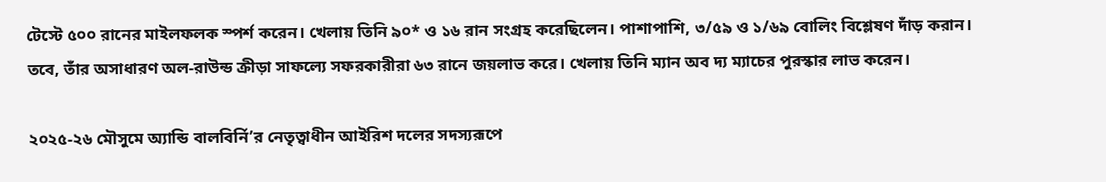টেস্টে ৫০০ রানের মাইলফলক স্পর্শ করেন। খেলায় তিনি ৯০* ও ১৬ রান সংগ্রহ করেছিলেন। পাশাপাশি, ৩/৫৯ ও ১/৬৯ বোলিং বিশ্লেষণ দাঁড় করান। তবে, তাঁর অসাধারণ অল-রাউন্ড ক্রীড়া সাফল্যে সফরকারীরা ৬৩ রানে জয়লাভ করে। খেলায় তিনি ম্যান অব দ্য ম্যাচের পুরস্কার লাভ করেন।

২০২৫-২৬ মৌসুমে অ্যান্ডি বালবির্নি’র নেতৃত্বাধীন আইরিশ দলের সদস্যরূপে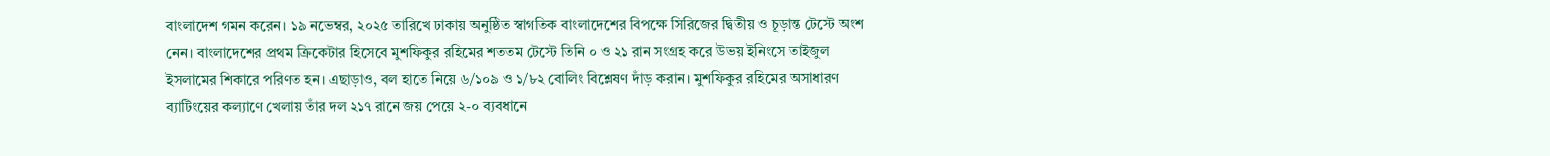বাংলাদেশ গমন করেন। ১৯ নভেম্বর, ২০২৫ তারিখে ঢাকায় অনুষ্ঠিত স্বাগতিক বাংলাদেশের বিপক্ষে সিরিজের দ্বিতীয় ও চূড়ান্ত টেস্টে অংশ নেন। বাংলাদেশের প্রথম ক্রিকেটার হিসেবে মুশফিকুর রহিমের শততম টেস্টে তিনি ০ ও ২১ রান সংগ্রহ করে উভয় ইনিংসে তাইজুল ইসলামের শিকারে পরিণত হন। এছাড়াও, বল হাতে নিয়ে ৬/১০৯ ও ১/৮২ বোলিং বিশ্লেষণ দাঁড় করান। মুশফিকুর রহিমের অসাধারণ ব্যাটিংয়ের কল্যাণে খেলায় তাঁর দল ২১৭ রানে জয় পেয়ে ২-০ ব্যবধানে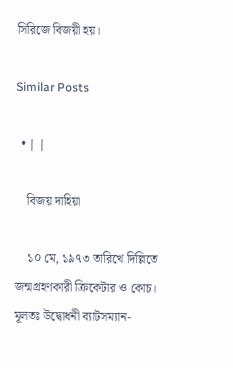সিরিজে বিজয়ী হয়।

Similar Posts

  • | |

    বিজয় দাহিয়া

    ১০ মে, ১৯৭৩ তারিখে দিল্লিতে জন্মগ্রহণকারী ক্রিকেটার ও কোচ। মূলতঃ উদ্বোধনী ব্যাটসম্যান-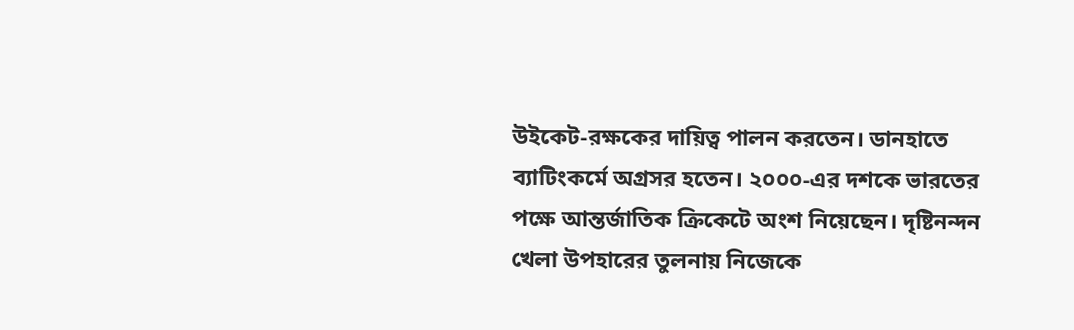উইকেট-রক্ষকের দায়িত্ব পালন করতেন। ডানহাতে ব্যাটিংকর্মে অগ্রসর হতেন। ২০০০-এর দশকে ভারতের পক্ষে আন্তর্জাতিক ক্রিকেটে অংশ নিয়েছেন। দৃষ্টিনন্দন খেলা উপহারের তুলনায় নিজেকে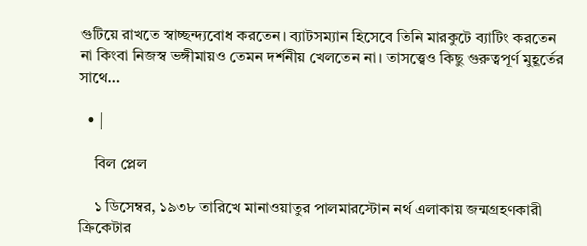গুটিয়ে রাখতে স্বাচ্ছন্দ্যবোধ করতেন। ব্যাটসম্যান হিসেবে তিনি মারকুটে ব্যাটিং করতেন না কিংবা নিজস্ব ভঙ্গীমায়ও তেমন দর্শনীয় খেলতেন না। তাসত্ত্বেও কিছু গুরুত্বপূর্ণ মুহূর্তের সাথে…

  • |

    বিল প্লেল

    ১ ডিসেম্বর, ১৯৩৮ তারিখে মানাওয়াতুর পালমারস্টোন নর্থ এলাকায় জন্মগ্রহণকারী ক্রিকেটার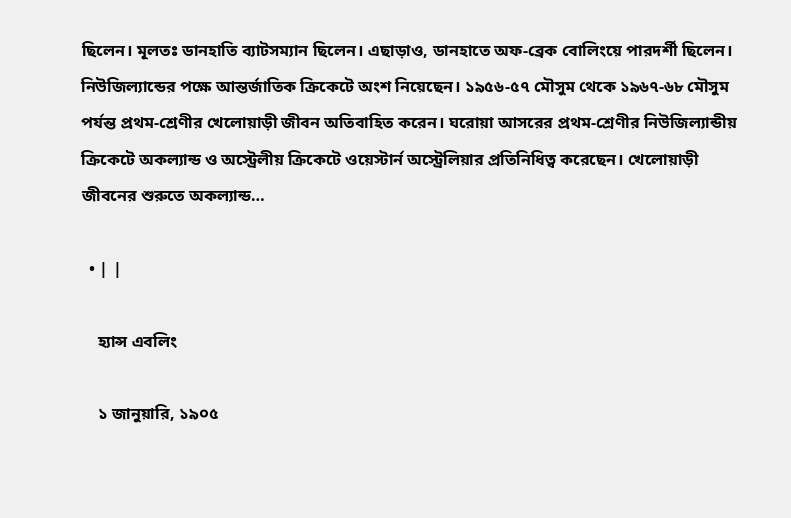ছিলেন। মূলতঃ ডানহাতি ব্যাটসম্যান ছিলেন। এছাড়াও, ডানহাতে অফ-ব্রেক বোলিংয়ে পারদর্শী ছিলেন। নিউজিল্যান্ডের পক্ষে আন্তর্জাতিক ক্রিকেটে অংশ নিয়েছেন। ১৯৫৬-৫৭ মৌসুম থেকে ১৯৬৭-৬৮ মৌসুম পর্যন্ত প্রথম-শ্রেণীর খেলোয়াড়ী জীবন অতিবাহিত করেন। ঘরোয়া আসরের প্রথম-শ্রেণীর নিউজিল্যান্ডীয় ক্রিকেটে অকল্যান্ড ও অস্ট্রেলীয় ক্রিকেটে ওয়েস্টার্ন অস্ট্রেলিয়ার প্রতিনিধিত্ব করেছেন। খেলোয়াড়ী জীবনের শুরুতে অকল্যান্ড…

  • | |

    হ্যান্স এবলিং

    ১ জানুয়ারি, ১৯০৫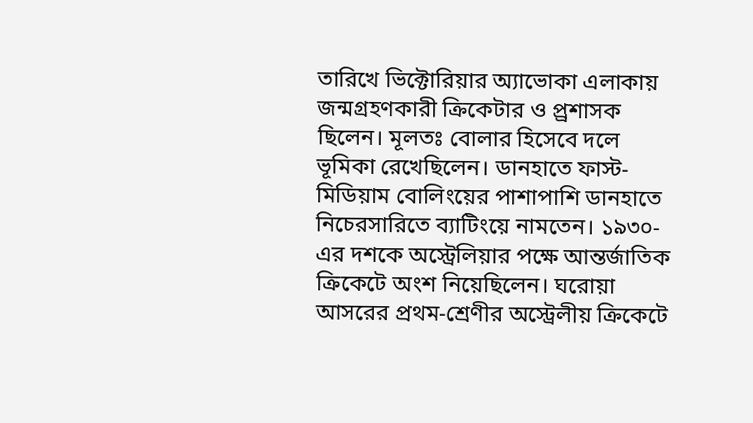তারিখে ভিক্টোরিয়ার অ্যাভোকা এলাকায় জন্মগ্রহণকারী ক্রিকেটার ও প্র্রশাসক ছিলেন। মূলতঃ বোলার হিসেবে দলে ভূমিকা রেখেছিলেন। ডানহাতে ফাস্ট-মিডিয়াম বোলিংয়ের পাশাপাশি ডানহাতে নিচেরসারিতে ব্যাটিংয়ে নামতেন। ১৯৩০-এর দশকে অস্ট্রেলিয়ার পক্ষে আন্তর্জাতিক ক্রিকেটে অংশ নিয়েছিলেন। ঘরোয়া আসরের প্রথম-শ্রেণীর অস্ট্রেলীয় ক্রিকেটে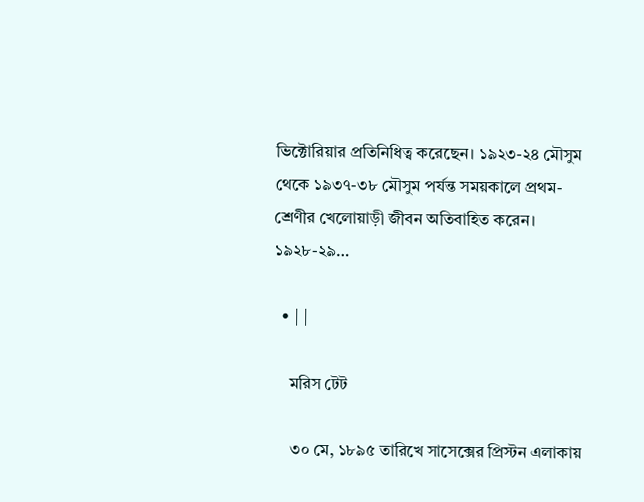ভিক্টোরিয়ার প্রতিনিধিত্ব করেছেন। ১৯২৩-২৪ মৌসুম থেকে ১৯৩৭-৩৮ মৌসুম পর্যন্ত সময়কালে প্রথম-শ্রেণীর খেলোয়াড়ী জীবন অতিবাহিত করেন। ১৯২৮-২৯…

  • | |

    মরিস টেট

    ৩০ মে, ১৮৯৫ তারিখে সাসেক্সের প্রিস্টন এলাকায়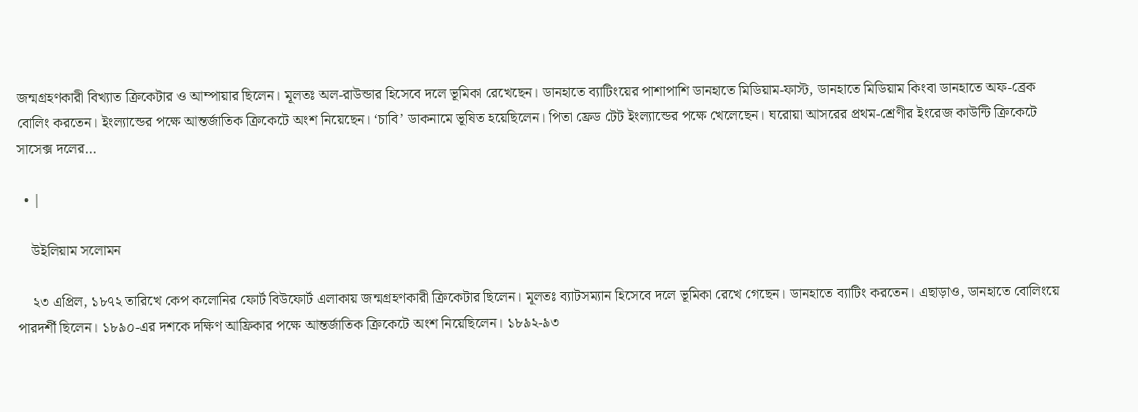জন্মগ্রহণকারী বিখ্যাত ক্রিকেটার ও আম্পায়ার ছিলেন। মূলতঃ অল-রাউন্ডার হিসেবে দলে ভূমিকা রেখেছেন। ডানহাতে ব্যাটিংয়ের পাশাপাশি ডানহাতে মিডিয়াম-ফাস্ট, ডানহাতে মিডিয়াম কিংবা ডানহাতে অফ-ব্রেক বোলিং করতেন। ইংল্যান্ডের পক্ষে আন্তর্জাতিক ক্রিকেটে অংশ নিয়েছেন। ‘চাবি’ ডাকনামে ভূষিত হয়েছিলেন। পিতা ফ্রেড টেট ইংল্যান্ডের পক্ষে খেলেছেন। ঘরোয়া আসরের প্রথম-শ্রেণীর ইংরেজ কাউন্টি ক্রিকেটে সাসেক্স দলের…

  • |

    উইলিয়াম সলোমন

    ২৩ এপ্রিল, ১৮৭২ তারিখে কেপ কলোনির ফোর্ট বিউফোর্ট এলাকায় জন্মগ্রহণকারী ক্রিকেটার ছিলেন। মূলতঃ ব্যাটসম্যান হিসেবে দলে ভূমিকা রেখে গেছেন। ডানহাতে ব্যাটিং করতেন। এছাড়াও, ডানহাতে বোলিংয়ে পারদর্শী ছিলেন। ১৮৯০-এর দশকে দক্ষিণ আফ্রিকার পক্ষে আন্তর্জাতিক ক্রিকেটে অংশ নিয়েছিলেন। ১৮৯২-৯৩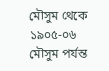মৌসুম থেকে ১৯০৫-০৬ মৌসুম পর্যন্ত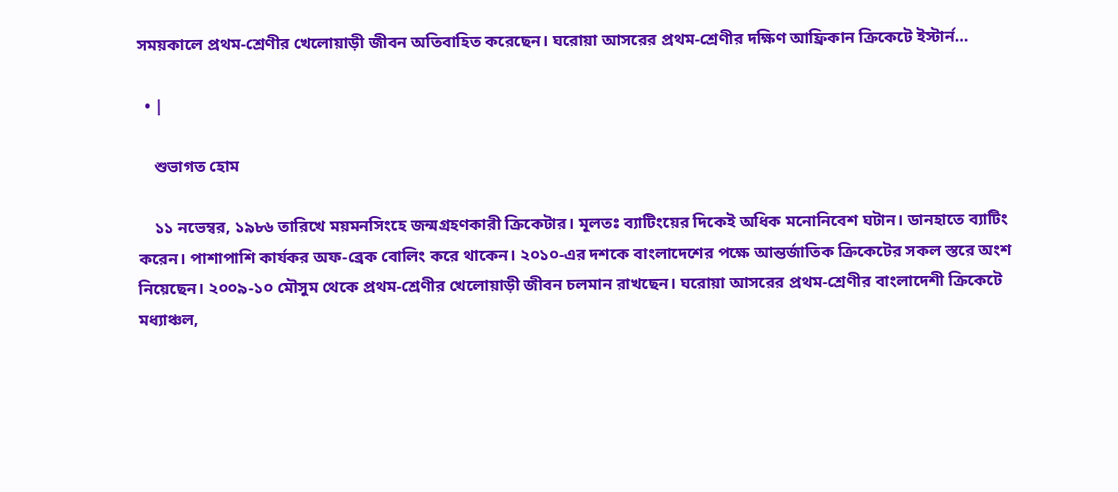সময়কালে প্রথম-শ্রেণীর খেলোয়াড়ী জীবন অতিবাহিত করেছেন। ঘরোয়া আসরের প্রথম-শ্রেণীর দক্ষিণ আফ্রিকান ক্রিকেটে ইস্টার্ন…

  • |

    শুভাগত হোম

    ১১ নভেম্বর, ১৯৮৬ তারিখে ময়মনসিংহে জন্মগ্রহণকারী ক্রিকেটার। মূলতঃ ব্যাটিংয়ের দিকেই অধিক মনোনিবেশ ঘটান। ডানহাতে ব্যাটিং করেন। পাশাপাশি কার্যকর অফ-ব্রেক বোলিং করে থাকেন। ২০১০-এর দশকে বাংলাদেশের পক্ষে আন্তর্জাতিক ক্রিকেটের সকল স্তরে অংশ নিয়েছেন। ২০০৯-১০ মৌসুম থেকে প্রথম-শ্রেণীর খেলোয়াড়ী জীবন চলমান রাখছেন। ঘরোয়া আসরের প্রথম-শ্রেণীর বাংলাদেশী ক্রিকেটে মধ্যাঞ্চল,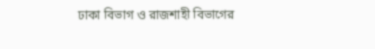ঢাকা বিভাগ ও রাজশাহী বিভাগের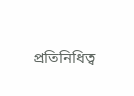প্রতিনিধিত্ব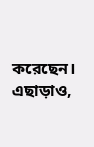করেছেন। এছাড়াও,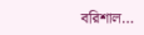বরিশাল…